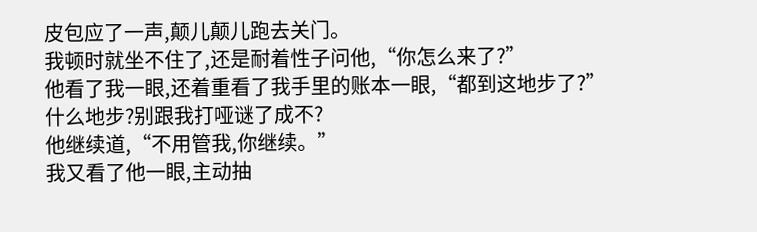皮包应了一声,颠儿颠儿跑去关门。
我顿时就坐不住了,还是耐着性子问他,“你怎么来了?”
他看了我一眼,还着重看了我手里的账本一眼,“都到这地步了?”
什么地步?别跟我打哑谜了成不?
他继续道,“不用管我,你继续。”
我又看了他一眼,主动抽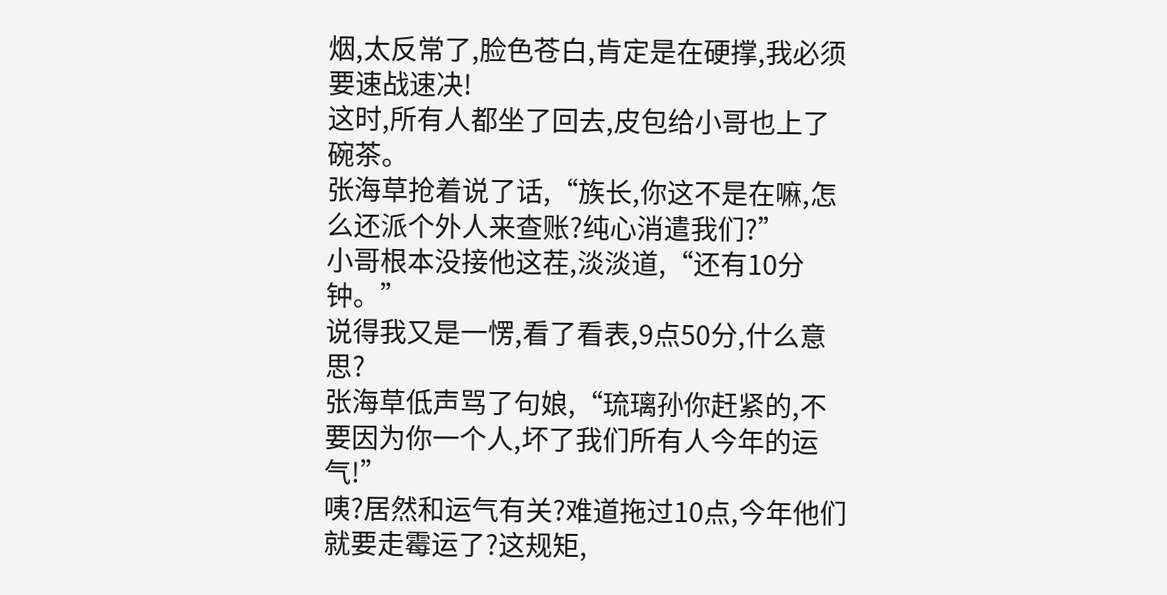烟,太反常了,脸色苍白,肯定是在硬撑,我必须要速战速决!
这时,所有人都坐了回去,皮包给小哥也上了碗茶。
张海草抢着说了话,“族长,你这不是在嘛,怎么还派个外人来查账?纯心消遣我们?”
小哥根本没接他这茬,淡淡道,“还有10分钟。”
说得我又是一愣,看了看表,9点50分,什么意思?
张海草低声骂了句娘,“琉璃孙你赶紧的,不要因为你一个人,坏了我们所有人今年的运气!”
咦?居然和运气有关?难道拖过10点,今年他们就要走霉运了?这规矩,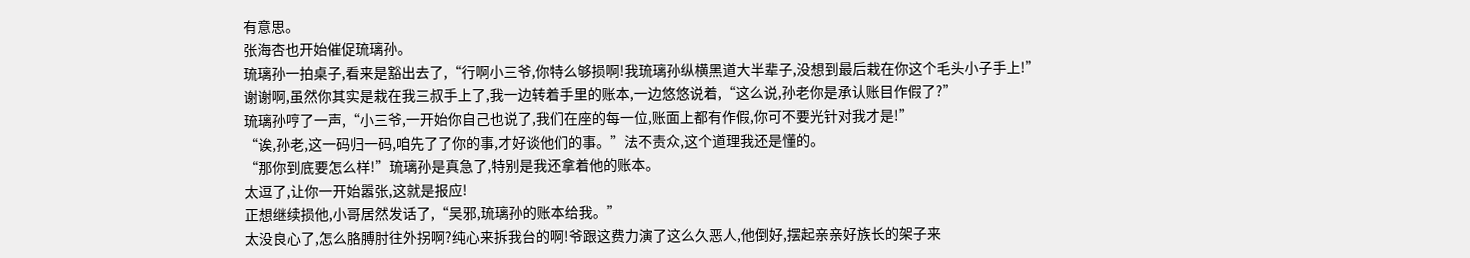有意思。
张海杏也开始催促琉璃孙。
琉璃孙一拍桌子,看来是豁出去了,“行啊小三爷,你特么够损啊!我琉璃孙纵横黑道大半辈子,没想到最后栽在你这个毛头小子手上!”
谢谢啊,虽然你其实是栽在我三叔手上了,我一边转着手里的账本,一边悠悠说着,“这么说,孙老你是承认账目作假了?”
琉璃孙哼了一声,“小三爷,一开始你自己也说了,我们在座的每一位,账面上都有作假,你可不要光针对我才是!”
“诶,孙老,这一码归一码,咱先了了你的事,才好谈他们的事。”法不责众,这个道理我还是懂的。
“那你到底要怎么样!”琉璃孙是真急了,特别是我还拿着他的账本。
太逗了,让你一开始嚣张,这就是报应!
正想继续损他,小哥居然发话了,“吴邪,琉璃孙的账本给我。”
太没良心了,怎么胳膊肘往外拐啊?纯心来拆我台的啊!爷跟这费力演了这么久恶人,他倒好,摆起亲亲好族长的架子来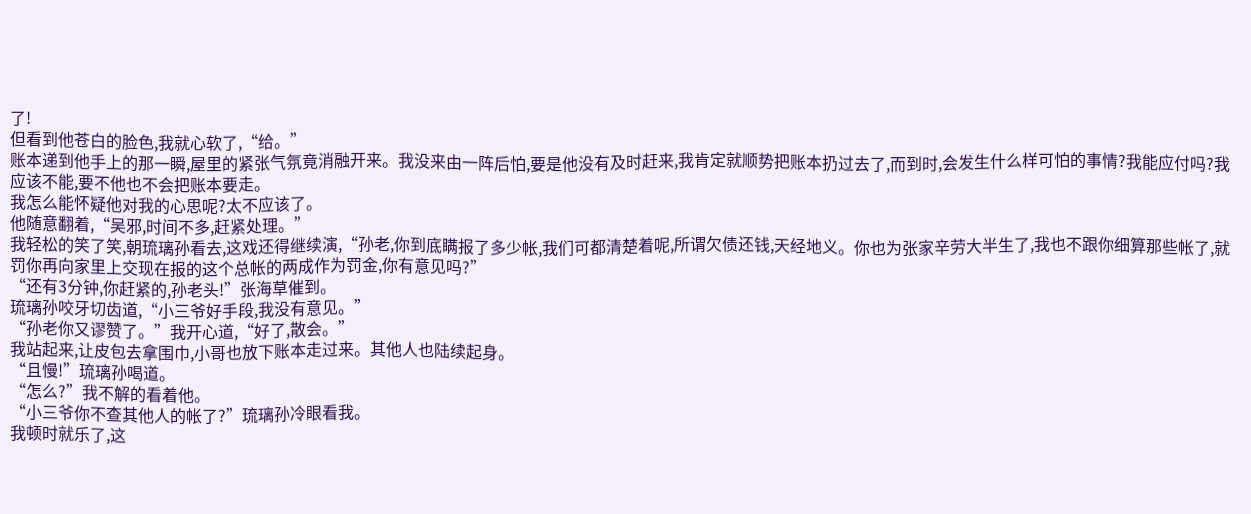了!
但看到他苍白的脸色,我就心软了,“给。”
账本递到他手上的那一瞬,屋里的紧张气氛竟消融开来。我没来由一阵后怕,要是他没有及时赶来,我肯定就顺势把账本扔过去了,而到时,会发生什么样可怕的事情?我能应付吗?我应该不能,要不他也不会把账本要走。
我怎么能怀疑他对我的心思呢?太不应该了。
他随意翻着,“吴邪,时间不多,赶紧处理。”
我轻松的笑了笑,朝琉璃孙看去,这戏还得继续演,“孙老,你到底瞒报了多少帐,我们可都清楚着呢,所谓欠债还钱,天经地义。你也为张家辛劳大半生了,我也不跟你细算那些帐了,就罚你再向家里上交现在报的这个总帐的两成作为罚金,你有意见吗?”
“还有3分钟,你赶紧的,孙老头!”张海草催到。
琉璃孙咬牙切齿道,“小三爷好手段,我没有意见。”
“孙老你又谬赞了。”我开心道,“好了,散会。”
我站起来,让皮包去拿围巾,小哥也放下账本走过来。其他人也陆续起身。
“且慢!”琉璃孙喝道。
“怎么?”我不解的看着他。
“小三爷你不查其他人的帐了?”琉璃孙冷眼看我。
我顿时就乐了,这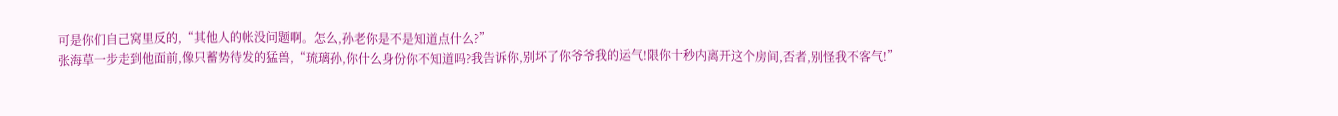可是你们自己窝里反的,“其他人的帐没问题啊。怎么,孙老你是不是知道点什么?”
张海草一步走到他面前,像只蓄势待发的猛兽,“琉璃孙,你什么身份你不知道吗?我告诉你,别坏了你爷爷我的运气!限你十秒内离开这个房间,否者,别怪我不客气!”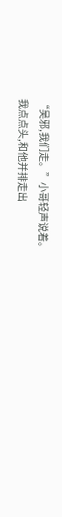“吴邪,我们走。”小哥轻声说着。
我点点头,和他并排走出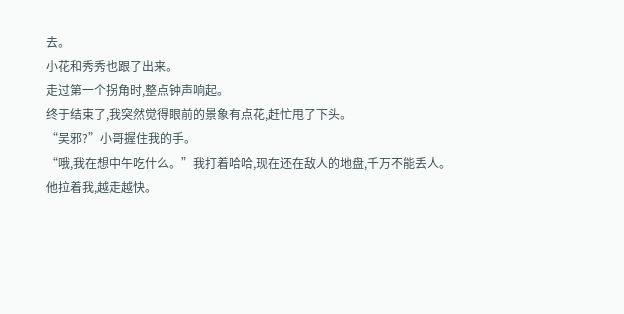去。
小花和秀秀也跟了出来。
走过第一个拐角时,整点钟声响起。
终于结束了,我突然觉得眼前的景象有点花,赶忙甩了下头。
“吴邪?”小哥握住我的手。
“哦,我在想中午吃什么。”我打着哈哈,现在还在敌人的地盘,千万不能丢人。
他拉着我,越走越快。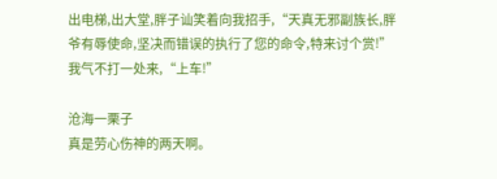出电梯,出大堂,胖子讪笑着向我招手,“天真无邪副族长,胖爷有辱使命,坚决而错误的执行了您的命令,特来讨个赏!”
我气不打一处来,“上车!”

沧海一栗子
真是劳心伤神的两天啊。